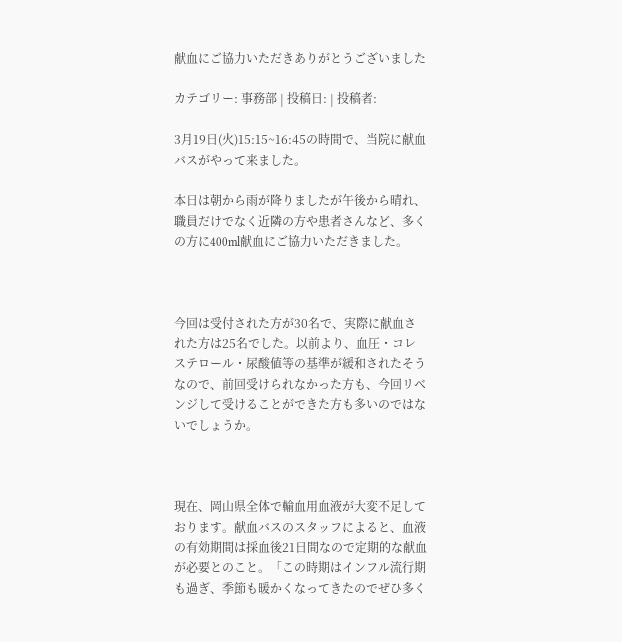献血にご協力いただきありがとうございました

カテゴリー: 事務部 | 投稿日: | 投稿者:

3月19日(火)15:15~16:45の時間で、当院に献血バスがやって来ました。

本日は朝から雨が降りましたが午後から晴れ、職員だけでなく近隣の方や患者さんなど、多くの方に400ml献血にご協力いただきました。



今回は受付された方が30名で、実際に献血された方は25名でした。以前より、血圧・コレステロール・尿酸値等の基準が緩和されたそうなので、前回受けられなかった方も、今回リベンジして受けることができた方も多いのではないでしょうか。



現在、岡山県全体で輸血用血液が大変不足しております。献血バスのスタッフによると、血液の有効期間は採血後21日間なので定期的な献血が必要とのこと。「この時期はインフル流行期も過ぎ、季節も暖かくなってきたのでぜひ多く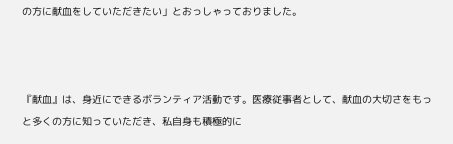の方に献血をしていただきたい」とおっしゃっておりました。



『献血』は、身近にできるボランティア活動です。医療従事者として、献血の大切さをもっと多くの方に知っていただき、私自身も積極的に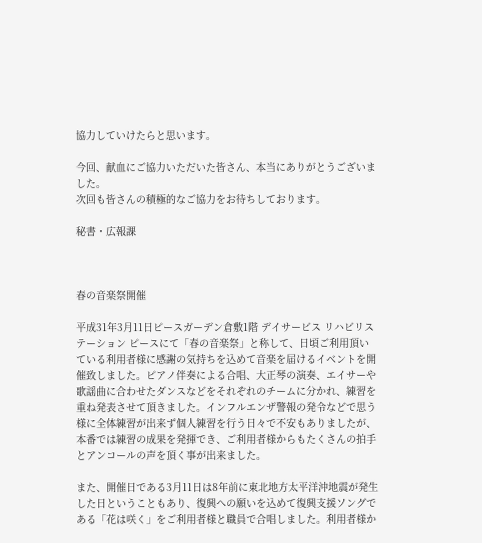協力していけたらと思います。

今回、献血にご協力いただいた皆さん、本当にありがとうございました。
次回も皆さんの積極的なご協力をお待ちしております。

秘書・広報課



春の音楽祭開催

平成31年3月11日ピースガーデン倉敷1階 デイサービス リハビリステーション ピースにて「春の音楽祭」と称して、日頃ご利用頂いている利用者様に感謝の気持ちを込めて音楽を届けるイベントを開催致しました。ピアノ伴奏による合唱、大正琴の演奏、エイサーや歌謡曲に合わせたダンスなどをそれぞれのチームに分かれ、練習を重ね発表させて頂きました。インフルエンザ警報の発令などで思う様に全体練習が出来ず個人練習を行う日々で不安もありましたが、本番では練習の成果を発揮でき、ご利用者様からもたくさんの拍手とアンコールの声を頂く事が出来ました。

また、開催日である3月11日は8年前に東北地方太平洋沖地震が発生した日ということもあり、復興への願いを込めて復興支援ソングである「花は咲く」をご利用者様と職員で合唱しました。利用者様か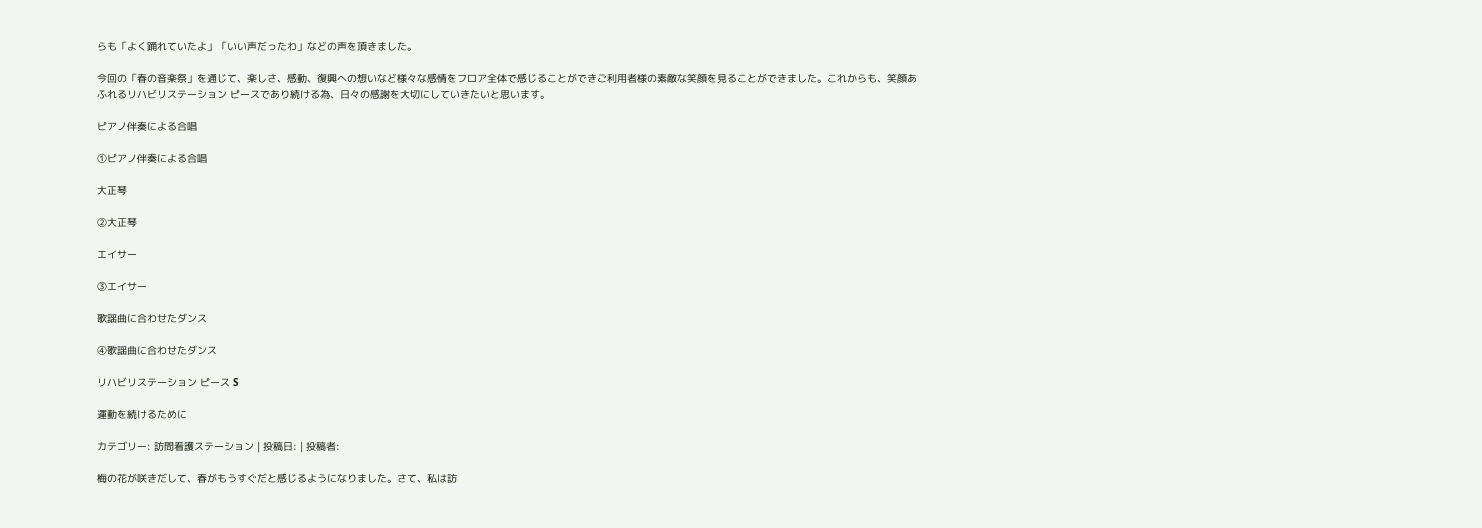らも「よく踊れていたよ」「いい声だったわ」などの声を頂きました。

今回の「春の音楽祭」を通じて、楽しさ、感動、復興への想いなど様々な感情をフロア全体で感じることができご利用者様の素敵な笑顔を見ることができました。これからも、笑顔あふれるリハビリステーション ピースであり続ける為、日々の感謝を大切にしていきたいと思います。

ピアノ伴奏による合唱

①ピアノ伴奏による合唱

大正琴

②大正琴

エイサー

③エイサー

歌謡曲に合わせたダンス

④歌謡曲に合わせたダンス

リハビリステーション ピース S

運動を続けるために

カテゴリー: 訪問看護ステーション | 投稿日: | 投稿者:

梅の花が咲きだして、春がもうすぐだと感じるようになりました。さて、私は訪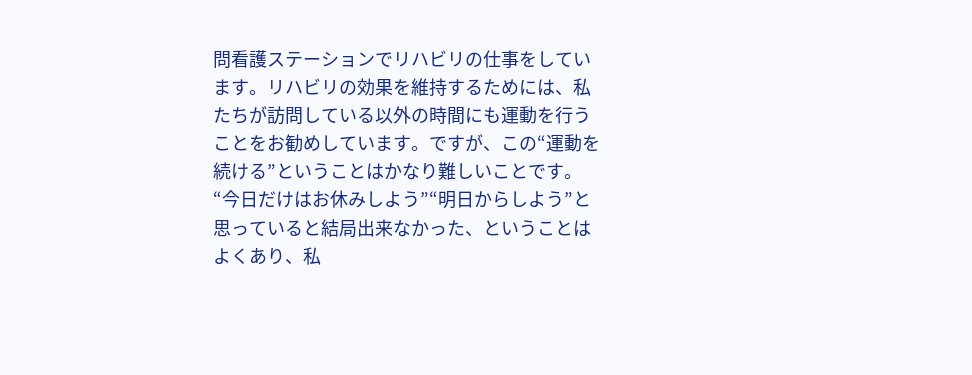問看護ステーションでリハビリの仕事をしています。リハビリの効果を維持するためには、私たちが訪問している以外の時間にも運動を行うことをお勧めしています。ですが、この“運動を続ける”ということはかなり難しいことです。“今日だけはお休みしよう”“明日からしよう”と思っていると結局出来なかった、ということはよくあり、私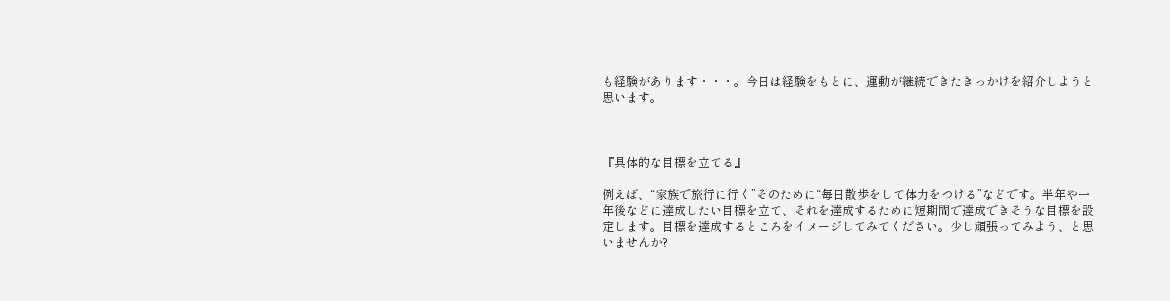も経験があります・・・。今日は経験をもとに、運動が継続できたきっかけを紹介しようと思います。



『具体的な目標を立てる』

例えば、“家族で旅行に行く”そのために“毎日散歩をして体力をつける”などです。半年や一年後などに達成したい目標を立て、それを達成するために短期間で達成できそうな目標を設定します。目標を達成するところをイメージしてみてください。少し頑張ってみよう、と思いませんか?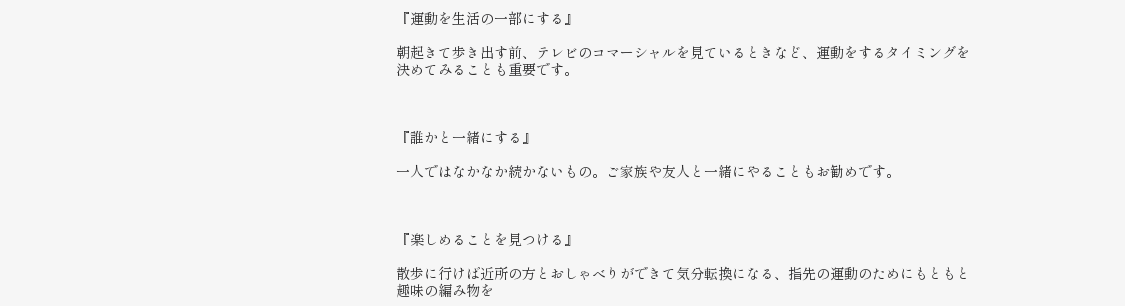『運動を生活の一部にする』

朝起きて歩き出す前、テレビのコマーシャルを見ているときなど、運動をするタイミングを決めてみることも重要です。



『誰かと一緒にする』

一人ではなかなか続かないもの。ご家族や友人と一緒にやることもお勧めです。



『楽しめることを見つける』

散歩に行けば近所の方とおしゃべりができて気分転換になる、指先の運動のためにもともと趣味の編み物を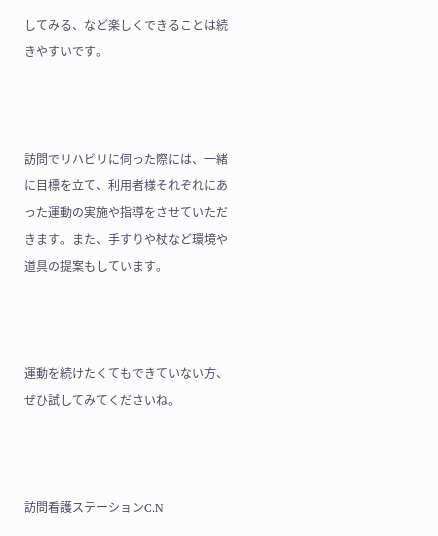してみる、など楽しくできることは続きやすいです。



訪問でリハビリに伺った際には、一緒に目標を立て、利用者様それぞれにあった運動の実施や指導をさせていただきます。また、手すりや杖など環境や道具の提案もしています。



運動を続けたくてもできていない方、ぜひ試してみてくださいね。



訪問看護ステーションC.N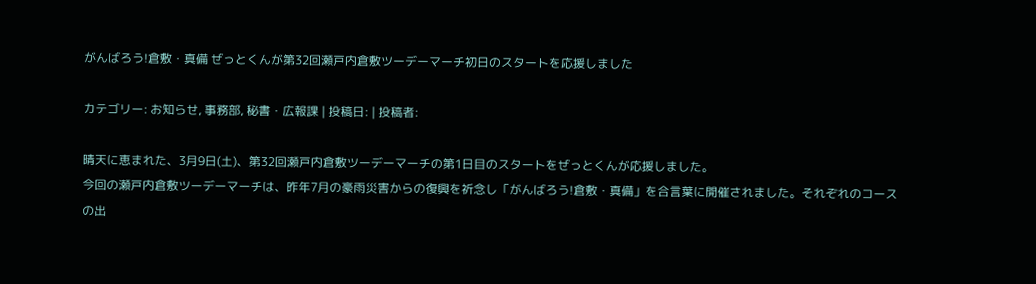がんばろう!倉敷・真備 ぜっとくんが第32回瀬戸内倉敷ツーデーマーチ初日のスタートを応援しました

カテゴリー: お知らせ, 事務部, 秘書・広報課 | 投稿日: | 投稿者:

晴天に恵まれた、3月9日(土)、第32回瀬戸内倉敷ツーデーマーチの第1日目のスタートをぜっとくんが応援しました。
今回の瀬戸内倉敷ツーデーマーチは、昨年7月の豪雨災害からの復興を祈念し「がんばろう!倉敷・真備」を合言葉に開催されました。それぞれのコースの出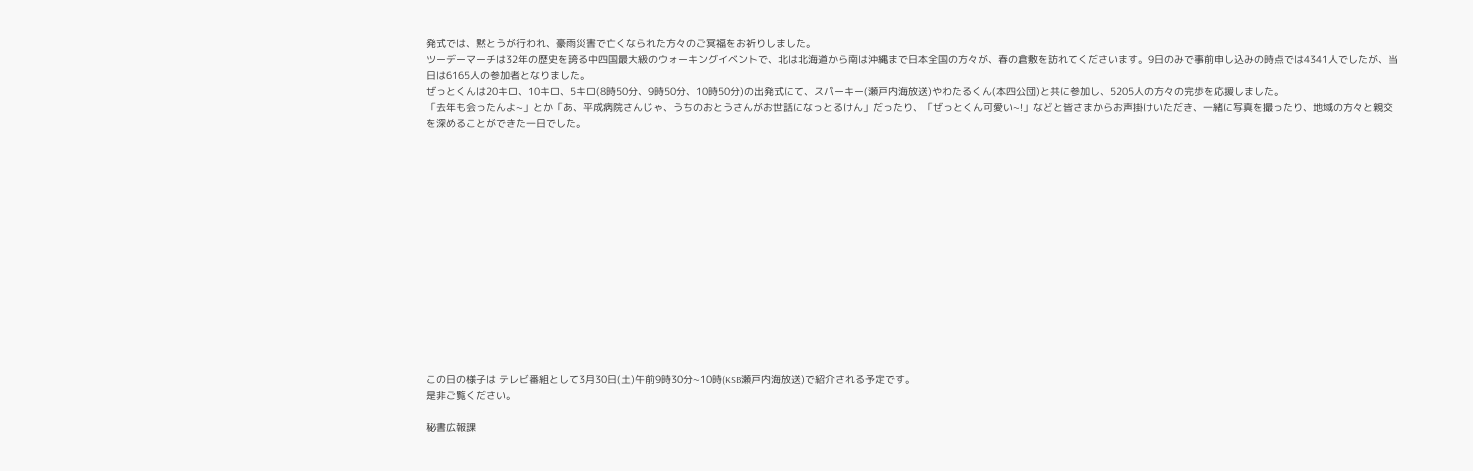発式では、黙とうが行われ、豪雨災害で亡くなられた方々のご冥福をお祈りしました。
ツーデーマーチは32年の歴史を誇る中四国最大級のウォーキングイベントで、北は北海道から南は沖縄まで日本全国の方々が、春の倉敷を訪れてくださいます。9日のみで事前申し込みの時点では4341人でしたが、当日は6165人の参加者となりました。
ぜっとくんは20キロ、10キロ、5キロ(8時50分、9時50分、10時50分)の出発式にて、スパーキー(瀬戸内海放送)やわたるくん(本四公団)と共に参加し、5205人の方々の完歩を応援しました。
「去年も会ったんよ~」とか「あ、平成病院さんじゃ、うちのおとうさんがお世話になっとるけん」だったり、「ぜっとくん可愛い~!」などと皆さまからお声掛けいただき、一緒に写真を撮ったり、地域の方々と親交を深めることができた一日でした。















この日の様子は テレビ番組として3月30日(土)午前9時30分~10時(KSB瀬戸内海放送)で紹介される予定です。
是非ご覧ください。

秘書広報課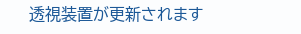透視装置が更新されます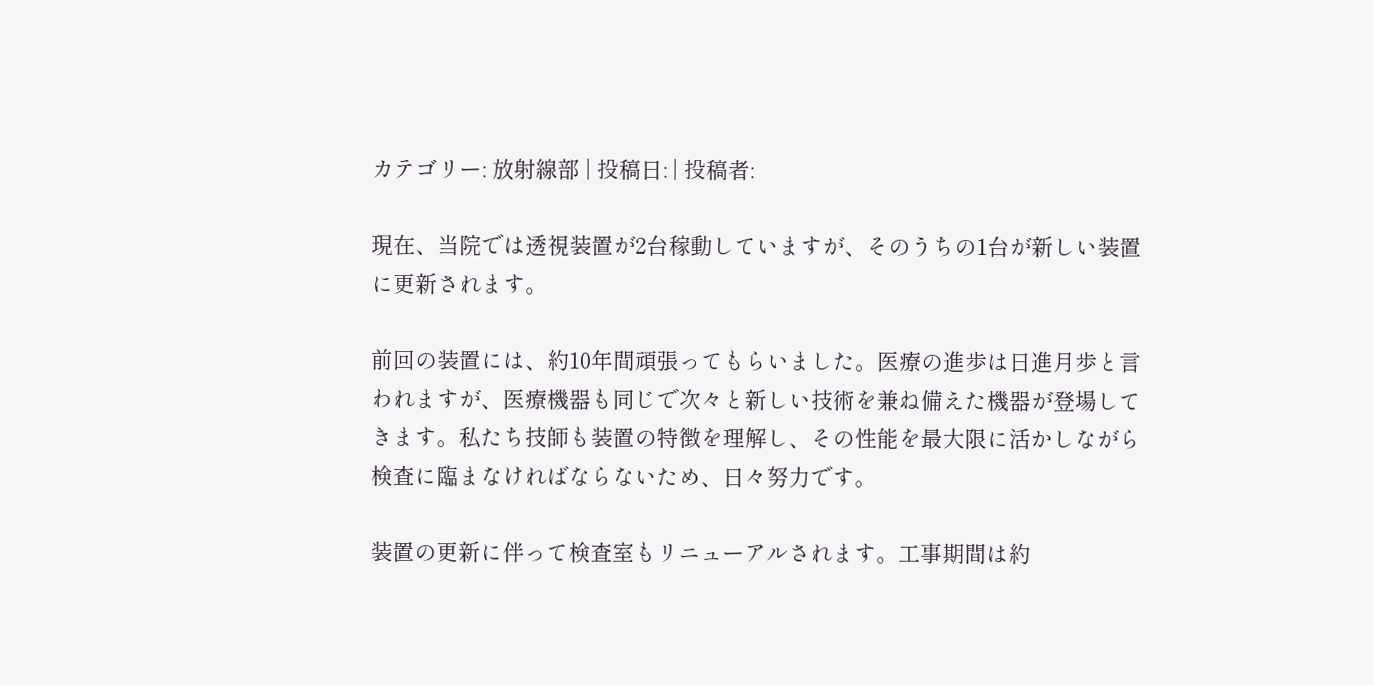カテゴリー: 放射線部 | 投稿日: | 投稿者:

現在、当院では透視装置が2台稼動していますが、そのうちの1台が新しい装置に更新されます。

前回の装置には、約10年間頑張ってもらいました。医療の進歩は日進月歩と言われますが、医療機器も同じで次々と新しい技術を兼ね備えた機器が登場してきます。私たち技師も装置の特徴を理解し、その性能を最大限に活かしながら検査に臨まなければならないため、日々努力です。

装置の更新に伴って検査室もリニューアルされます。工事期間は約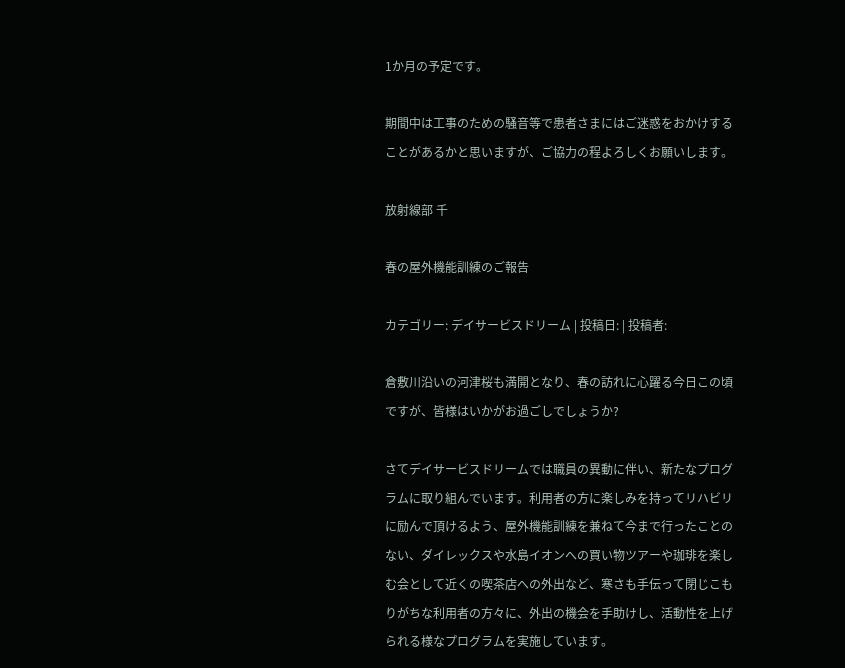1か月の予定です。

期間中は工事のための騒音等で患者さまにはご迷惑をおかけすることがあるかと思いますが、ご協力の程よろしくお願いします。

放射線部 千

春の屋外機能訓練のご報告

カテゴリー: デイサービスドリーム | 投稿日: | 投稿者:

倉敷川沿いの河津桜も満開となり、春の訪れに心躍る今日この頃ですが、皆様はいかがお過ごしでしょうか?

さてデイサービスドリームでは職員の異動に伴い、新たなプログラムに取り組んでいます。利用者の方に楽しみを持ってリハビリに励んで頂けるよう、屋外機能訓練を兼ねて今まで行ったことのない、ダイレックスや水島イオンへの買い物ツアーや珈琲を楽しむ会として近くの喫茶店への外出など、寒さも手伝って閉じこもりがちな利用者の方々に、外出の機会を手助けし、活動性を上げられる様なプログラムを実施しています。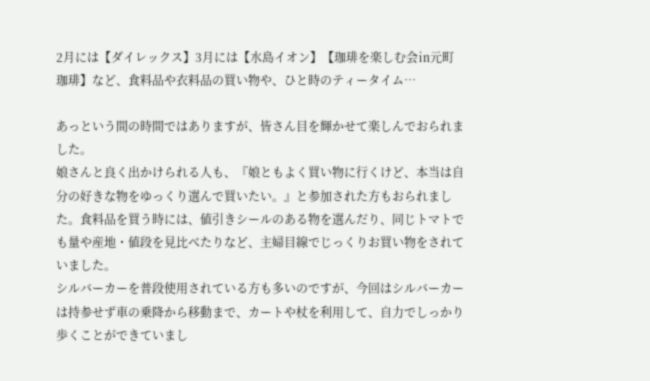2月には【ダイレックス】3月には【水島イオン】【珈琲を楽しむ会㏌元町珈琲】など、食料品や衣料品の買い物や、ひと時のティータイム…

あっという間の時間ではありますが、皆さん目を輝かせて楽しんでおられました。
娘さんと良く出かけられる人も、『娘ともよく買い物に行くけど、本当は自分の好きな物をゆっくり選んで買いたい。』と参加された方もおられました。食料品を買う時には、値引きシールのある物を選んだり、同じトマトでも量や産地・値段を見比べたりなど、主婦目線でじっくりお買い物をされていました。
シルバーカーを普段使用されている方も多いのですが、今回はシルバーカーは持参せず車の乗降から移動まで、カートや杖を利用して、自力でしっかり歩くことができていまし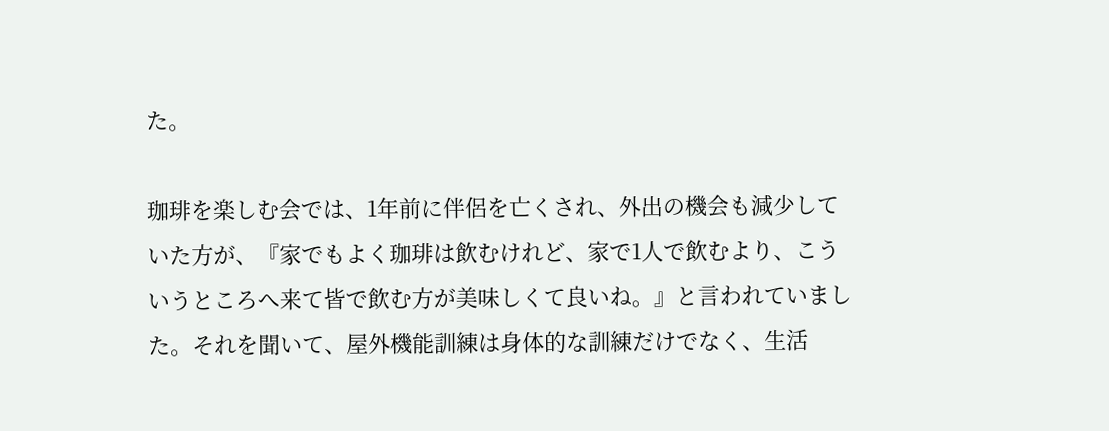た。

珈琲を楽しむ会では、1年前に伴侶を亡くされ、外出の機会も減少していた方が、『家でもよく珈琲は飲むけれど、家で1人で飲むより、こういうところへ来て皆で飲む方が美味しくて良いね。』と言われていました。それを聞いて、屋外機能訓練は身体的な訓練だけでなく、生活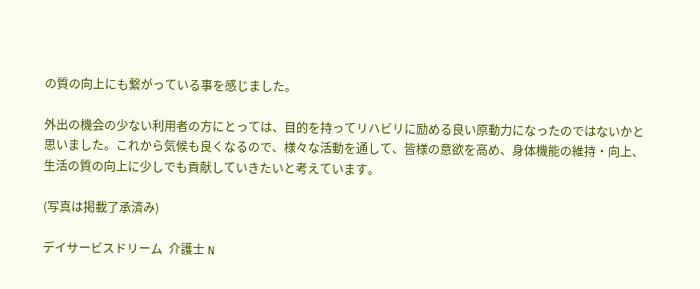の質の向上にも繋がっている事を感じました。

外出の機会の少ない利用者の方にとっては、目的を持ってリハビリに励める良い原動力になったのではないかと思いました。これから気候も良くなるので、様々な活動を通して、皆様の意欲を高め、身体機能の維持・向上、生活の質の向上に少しでも貢献していきたいと考えています。

(写真は掲載了承済み)

デイサービスドリーム  介護士 N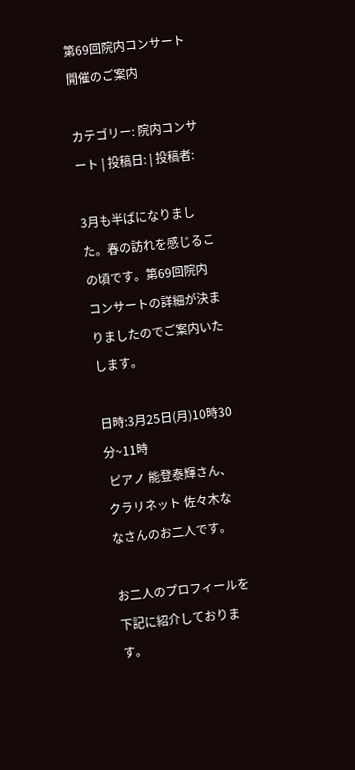第69回院内コンサート開催のご案内

カテゴリー: 院内コンサート | 投稿日: | 投稿者:

3月も半ばになりました。春の訪れを感じるこの頃です。第69回院内コンサートの詳細が決まりましたのでご案内いたします。

日時:3月25日(月)10時30分~11時
 ピアノ 能登泰輝さん、クラリネット 佐々木ななさんのお二人です。

お二人のプロフィールを下記に紹介しております。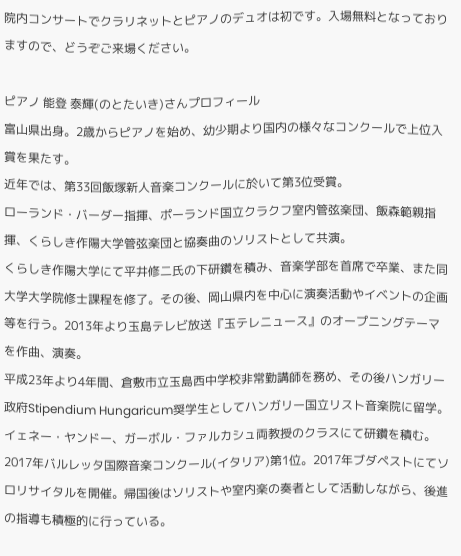院内コンサートでクラリネットとピアノのデュオは初です。入場無料となっておりますので、どうぞご来場ください。

ピアノ 能登 泰輝(のとたいき)さんプロフィール
富山県出身。2歳からピアノを始め、幼少期より国内の様々なコンクールで上位入賞を果たす。
近年では、第33回飯塚新人音楽コンクールに於いて第3位受賞。
ローランド・バーダー指揮、ポーランド国立クラクフ室内管弦楽団、飯森範親指揮、くらしき作陽大学管弦楽団と協奏曲のソリストとして共演。
くらしき作陽大学にて平井修二氏の下研鑽を積み、音楽学部を首席で卒業、また同大学大学院修士課程を修了。その後、岡山県内を中心に演奏活動やイベントの企画等を行う。2013年より玉島テレビ放送『玉テレニュース』のオープニングテーマを作曲、演奏。
平成23年より4年間、倉敷市立玉島西中学校非常勤講師を務め、その後ハンガリー政府Stipendium Hungaricum奨学生としてハンガリー国立リスト音楽院に留学。イェネー・ヤンドー、ガーボル・ファルカシュ両教授のクラスにて研鑽を積む。2017年バルレッタ国際音楽コンクール(イタリア)第1位。2017年ブダペストにてソロリサイタルを開催。帰国後はソリストや室内楽の奏者として活動しながら、後進の指導も積極的に行っている。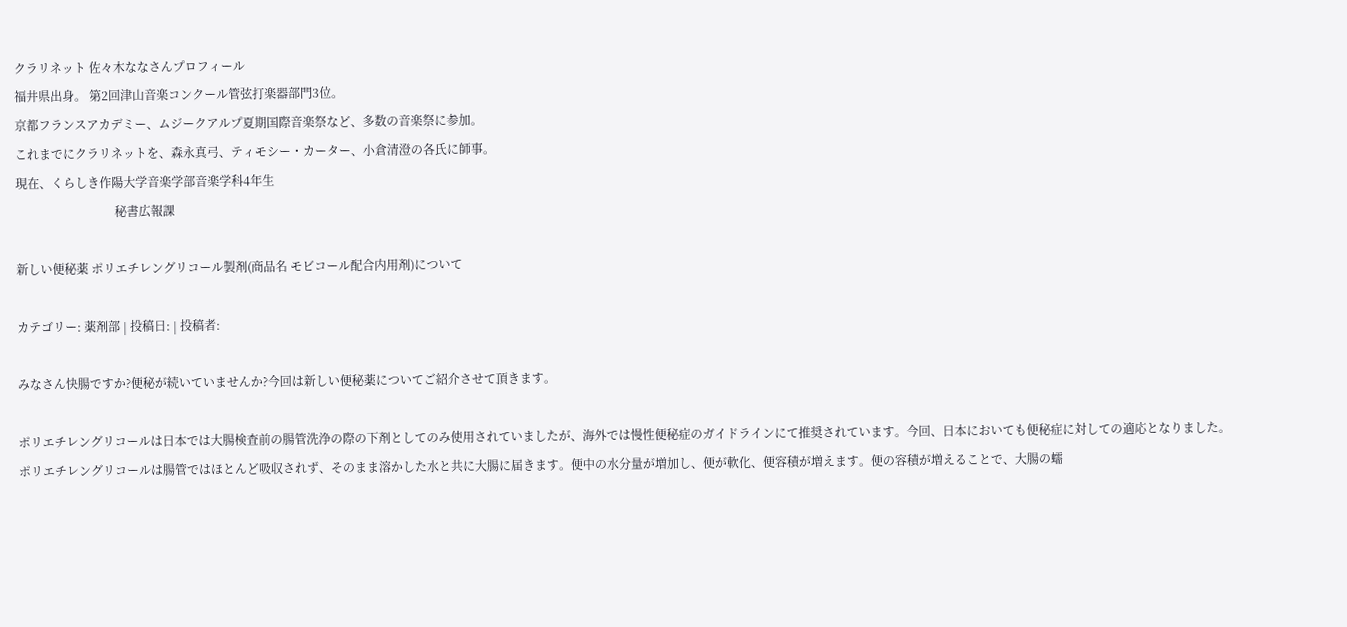クラリネット 佐々木ななさんプロフィール
福井県出身。 第2回津山音楽コンクール管弦打楽器部門3位。
京都フランスアカデミー、ムジークアルプ夏期国際音楽祭など、多数の音楽祭に参加。
これまでにクラリネットを、森永真弓、ティモシー・カーター、小倉清澄の各氏に師事。
現在、くらしき作陽大学音楽学部音楽学科4年生
                                 秘書広報課

新しい便秘薬 ポリエチレングリコール製剤(商品名 モビコール配合内用剤)について

カテゴリー: 薬剤部 | 投稿日: | 投稿者:

みなさん快腸ですか?便秘が続いていませんか?今回は新しい便秘薬についてご紹介させて頂きます。

ポリエチレングリコールは日本では大腸検査前の腸管洗浄の際の下剤としてのみ使用されていましたが、海外では慢性便秘症のガイドラインにて推奨されています。今回、日本においても便秘症に対しての適応となりました。
ポリエチレングリコールは腸管ではほとんど吸収されず、そのまま溶かした水と共に大腸に届きます。便中の水分量が増加し、便が軟化、便容積が増えます。便の容積が増えることで、大腸の蠕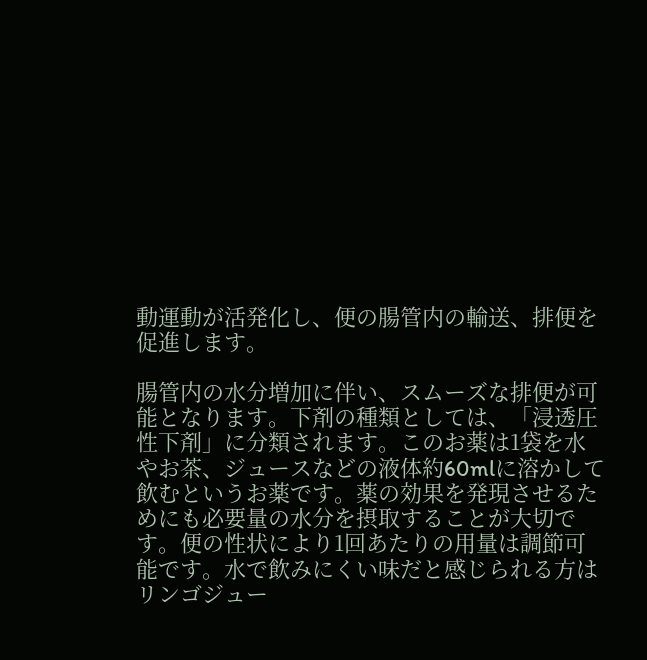動運動が活発化し、便の腸管内の輸送、排便を促進します。

腸管内の水分増加に伴い、スムーズな排便が可能となります。下剤の種類としては、「浸透圧性下剤」に分類されます。このお薬は1袋を水やお茶、ジュースなどの液体約60mlに溶かして飲むというお薬です。薬の効果を発現させるためにも必要量の水分を摂取することが大切です。便の性状により1回あたりの用量は調節可能です。水で飲みにくい味だと感じられる方はリンゴジュー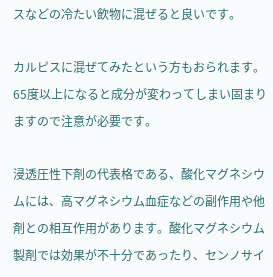スなどの冷たい飲物に混ぜると良いです。

カルピスに混ぜてみたという方もおられます。65度以上になると成分が変わってしまい固まりますので注意が必要です。

浸透圧性下剤の代表格である、酸化マグネシウムには、高マグネシウム血症などの副作用や他剤との相互作用があります。酸化マグネシウム製剤では効果が不十分であったり、センノサイ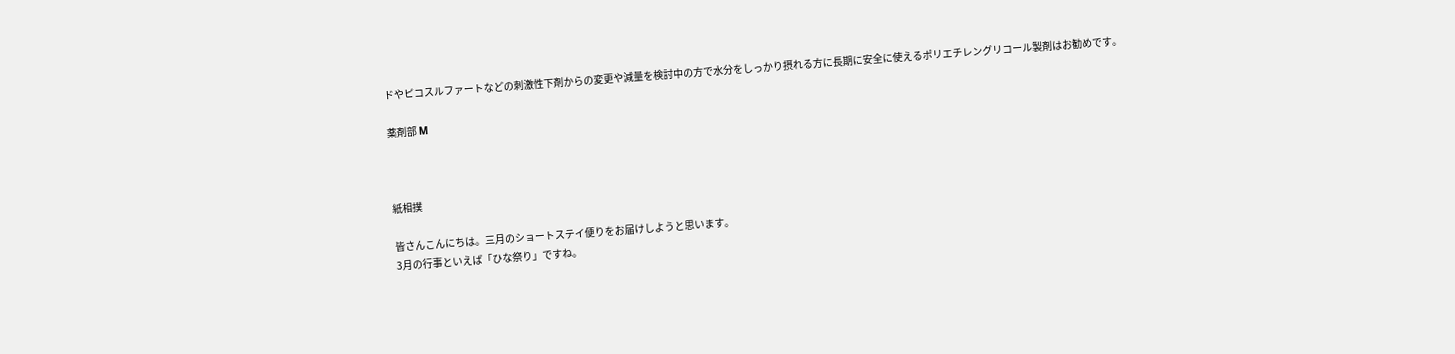ドやピコスルファートなどの刺激性下剤からの変更や減量を検討中の方で水分をしっかり摂れる方に長期に安全に使えるポリエチレングリコール製剤はお勧めです。

薬剤部 M



紙相撲

皆さんこんにちは。三月のショートステイ便りをお届けしようと思います。
3月の行事といえば「ひな祭り」ですね。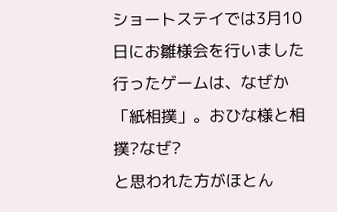ショートステイでは3月10日にお雛様会を行いました
行ったゲームは、なぜか「紙相撲」。おひな様と相撲?なぜ?
と思われた方がほとん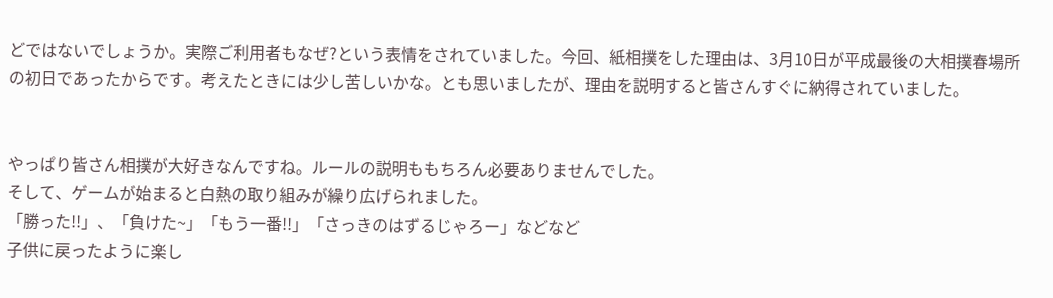どではないでしょうか。実際ご利用者もなぜ?という表情をされていました。今回、紙相撲をした理由は、3月10日が平成最後の大相撲春場所の初日であったからです。考えたときには少し苦しいかな。とも思いましたが、理由を説明すると皆さんすぐに納得されていました。


やっぱり皆さん相撲が大好きなんですね。ルールの説明ももちろん必要ありませんでした。
そして、ゲームが始まると白熱の取り組みが繰り広げられました。
「勝った!!」、「負けた~」「もう一番!!」「さっきのはずるじゃろー」などなど
子供に戻ったように楽し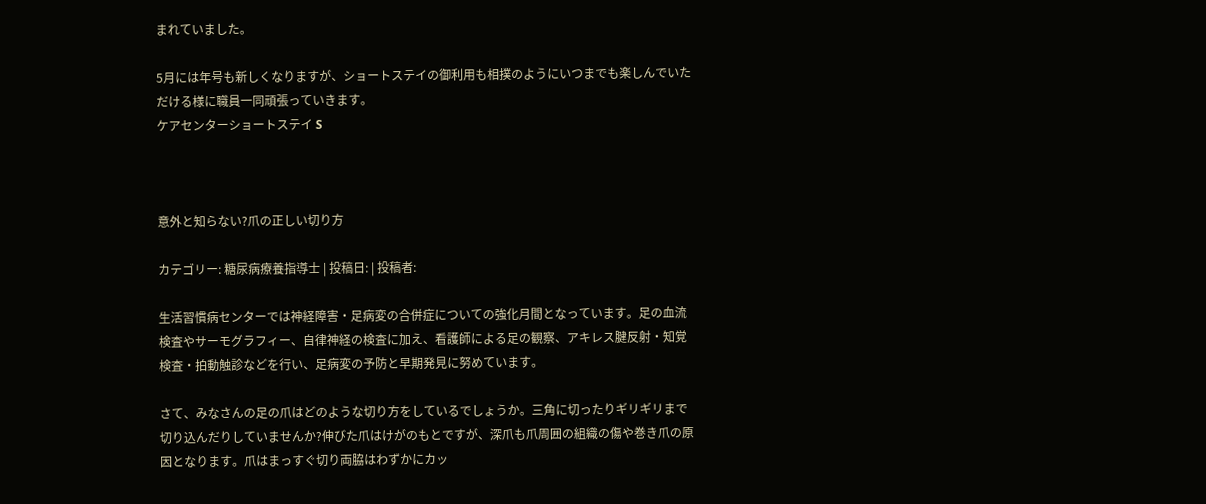まれていました。

5月には年号も新しくなりますが、ショートステイの御利用も相撲のようにいつまでも楽しんでいただける様に職員一同頑張っていきます。
ケアセンターショートステイ S



意外と知らない?爪の正しい切り方

カテゴリー: 糖尿病療養指導士 | 投稿日: | 投稿者:

生活習慣病センターでは神経障害・足病変の合併症についての強化月間となっています。足の血流検査やサーモグラフィー、自律神経の検査に加え、看護師による足の観察、アキレス腱反射・知覚検査・拍動触診などを行い、足病変の予防と早期発見に努めています。

さて、みなさんの足の爪はどのような切り方をしているでしょうか。三角に切ったりギリギリまで切り込んだりしていませんか?伸びた爪はけがのもとですが、深爪も爪周囲の組織の傷や巻き爪の原因となります。爪はまっすぐ切り両脇はわずかにカッ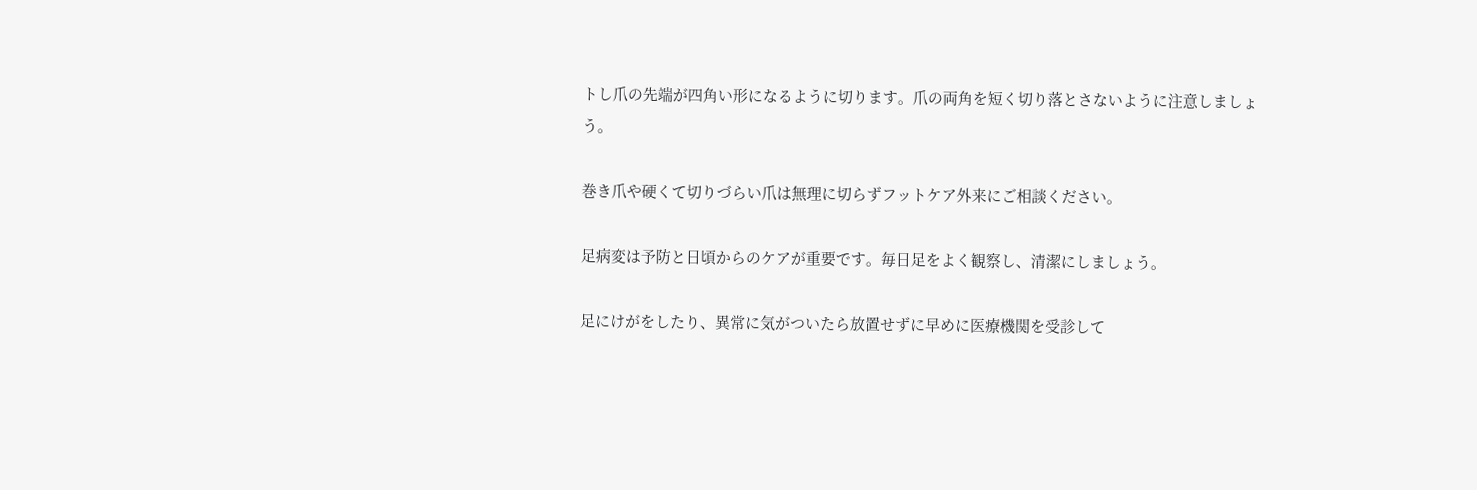トし爪の先端が四角い形になるように切ります。爪の両角を短く切り落とさないように注意しましょう。

巻き爪や硬くて切りづらい爪は無理に切らずフットケア外来にご相談ください。

足病変は予防と日頃からのケアが重要です。毎日足をよく観察し、清潔にしましょう。

足にけがをしたり、異常に気がついたら放置せずに早めに医療機関を受診して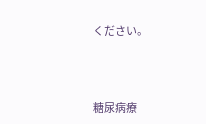ください。



糖尿病療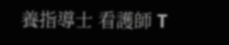養指導士 看護師 T